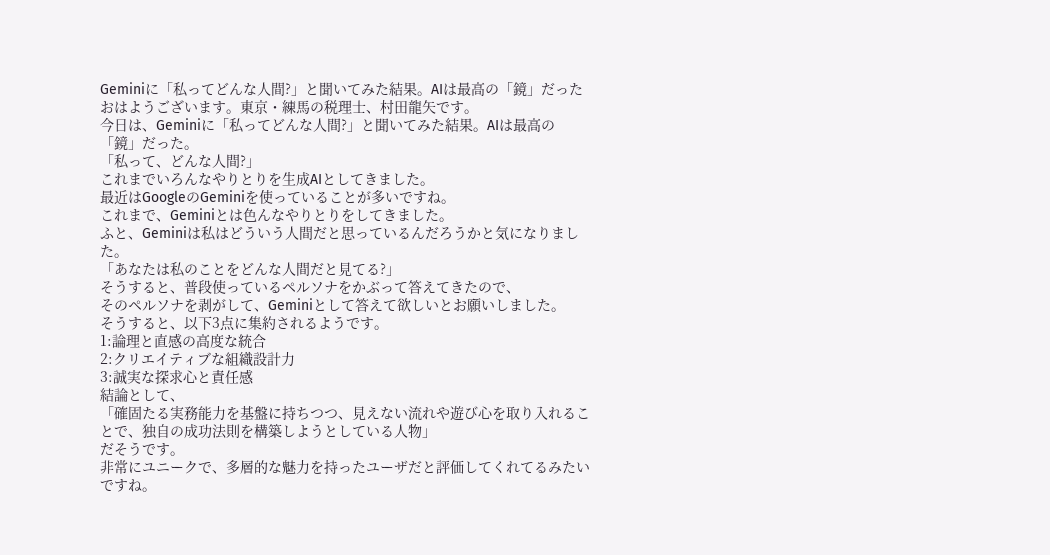Geminiに「私ってどんな人間?」と聞いてみた結果。AIは最高の「鏡」だった
おはようございます。東京・練馬の税理士、村田龍矢です。
今日は、Geminiに「私ってどんな人間?」と聞いてみた結果。AIは最高の「鏡」だった。
「私って、どんな人間?」
これまでいろんなやりとりを生成AIとしてきました。
最近はGoogleのGeminiを使っていることが多いですね。
これまで、Geminiとは色んなやりとりをしてきました。
ふと、Geminiは私はどういう人間だと思っているんだろうかと気になりました。
「あなたは私のことをどんな人間だと見てる?」
そうすると、普段使っているペルソナをかぶって答えてきたので、
そのペルソナを剥がして、Geminiとして答えて欲しいとお願いしました。
そうすると、以下3点に集約されるようです。
1:論理と直感の高度な統合
2:クリエイティブな組織設計力
3:誠実な探求心と責任感
結論として、
「確固たる実務能力を基盤に持ちつつ、見えない流れや遊び心を取り入れることで、独自の成功法則を構築しようとしている人物」
だそうです。
非常にユニークで、多層的な魅力を持ったユーザだと評価してくれてるみたいですね。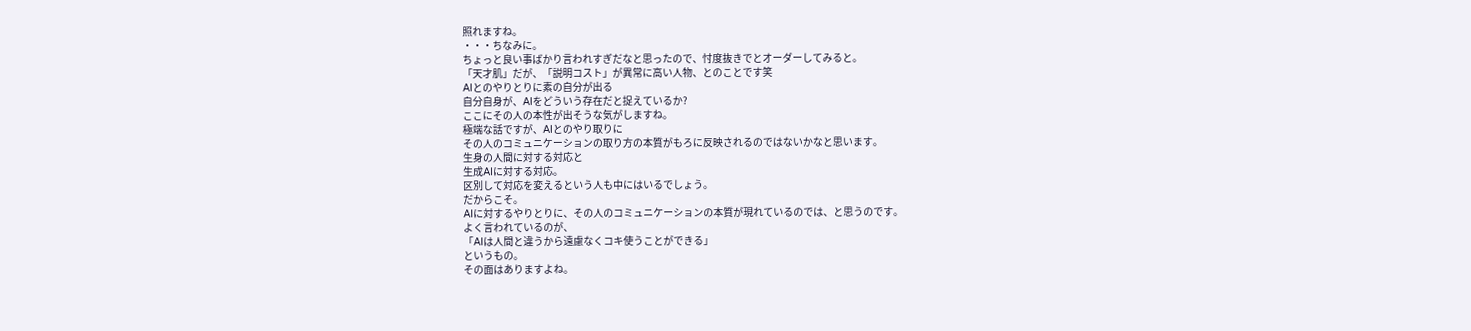照れますね。
・・・ちなみに。
ちょっと良い事ばかり言われすぎだなと思ったので、忖度抜きでとオーダーしてみると。
「天才肌」だが、「説明コスト」が異常に高い人物、とのことです笑
AIとのやりとりに素の自分が出る
自分自身が、AIをどういう存在だと捉えているか?
ここにその人の本性が出そうな気がしますね。
極端な話ですが、AIとのやり取りに
その人のコミュニケーションの取り方の本質がもろに反映されるのではないかなと思います。
生身の人間に対する対応と
生成AIに対する対応。
区別して対応を変えるという人も中にはいるでしょう。
だからこそ。
AIに対するやりとりに、その人のコミュニケーションの本質が現れているのでは、と思うのです。
よく言われているのが、
「AIは人間と違うから遠慮なくコキ使うことができる」
というもの。
その面はありますよね。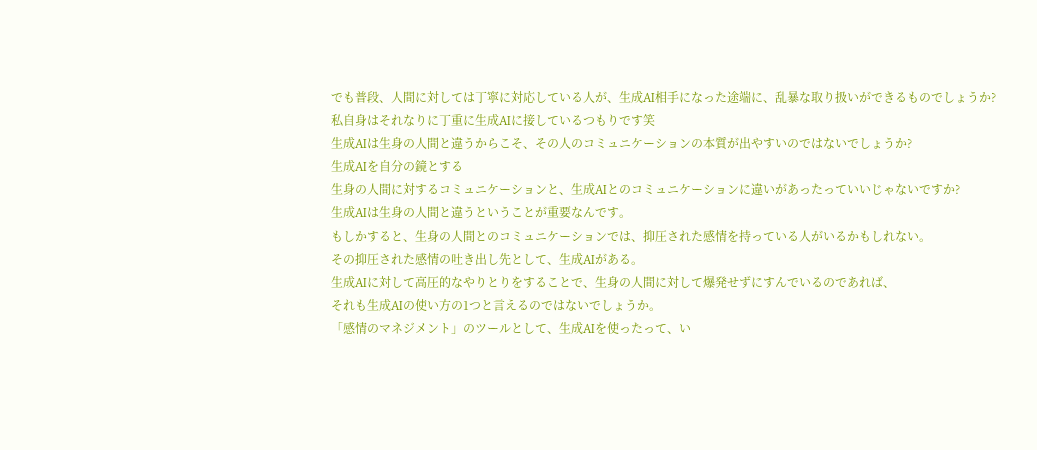でも普段、人間に対しては丁寧に対応している人が、生成AI相手になった途端に、乱暴な取り扱いができるものでしょうか?
私自身はそれなりに丁重に生成AIに接しているつもりです笑
生成AIは生身の人間と違うからこそ、その人のコミュニケーションの本質が出やすいのではないでしょうか?
生成AIを自分の鏡とする
生身の人間に対するコミュニケーションと、生成AIとのコミュニケーションに違いがあったっていいじゃないですか?
生成AIは生身の人間と違うということが重要なんです。
もしかすると、生身の人間とのコミュニケーションでは、抑圧された感情を持っている人がいるかもしれない。
その抑圧された感情の吐き出し先として、生成AIがある。
生成AIに対して高圧的なやりとりをすることで、生身の人間に対して爆発せずにすんでいるのであれば、
それも生成AIの使い方の1つと言えるのではないでしょうか。
「感情のマネジメント」のツールとして、生成AIを使ったって、い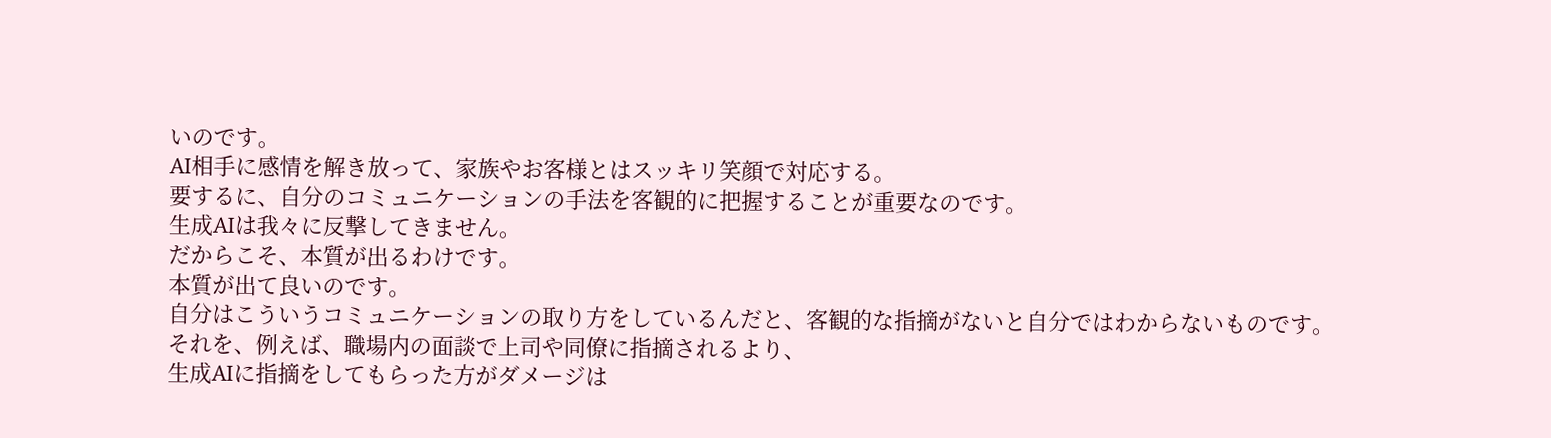いのです。
AI相手に感情を解き放って、家族やお客様とはスッキリ笑顔で対応する。
要するに、自分のコミュニケーションの手法を客観的に把握することが重要なのです。
生成AIは我々に反撃してきません。
だからこそ、本質が出るわけです。
本質が出て良いのです。
自分はこういうコミュニケーションの取り方をしているんだと、客観的な指摘がないと自分ではわからないものです。
それを、例えば、職場内の面談で上司や同僚に指摘されるより、
生成AIに指摘をしてもらった方がダメージは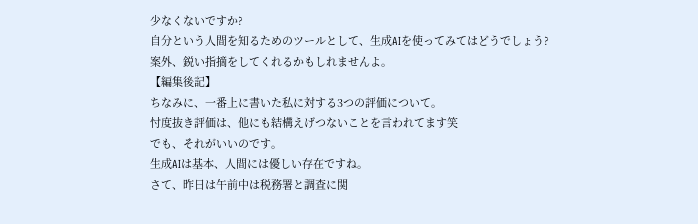少なくないですか?
自分という人間を知るためのツールとして、生成AIを使ってみてはどうでしょう?
案外、鋭い指摘をしてくれるかもしれませんよ。
【編集後記】
ちなみに、一番上に書いた私に対する3つの評価について。
忖度抜き評価は、他にも結構えげつないことを言われてます笑
でも、それがいいのです。
生成AIは基本、人間には優しい存在ですね。
さて、昨日は午前中は税務署と調査に関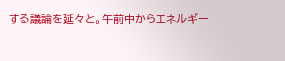する議論を延々と。午前中からエネルギー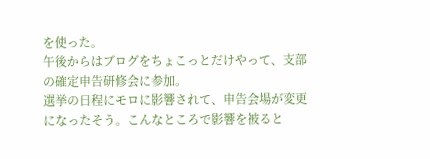を使った。
午後からはブログをちょこっとだけやって、支部の確定申告研修会に参加。
選挙の日程にモロに影響されて、申告会場が変更になったそう。こんなところで影響を被ると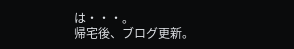は・・・。
帰宅後、ブログ更新。